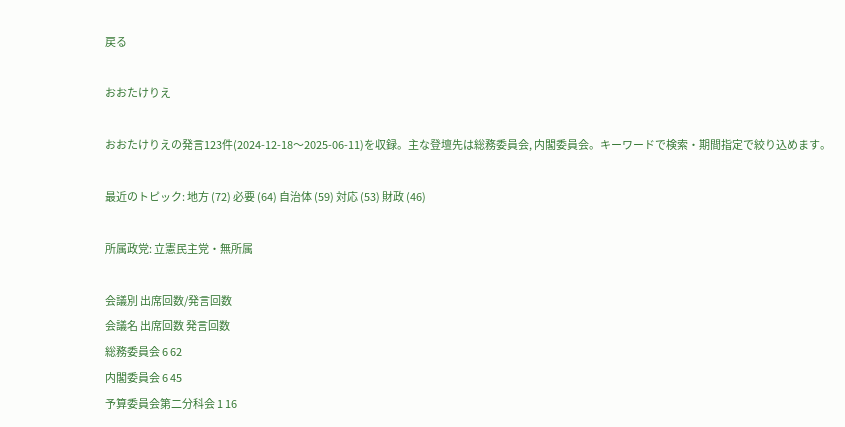戻る

おおたけりえ

おおたけりえの発言123件(2024-12-18〜2025-06-11)を収録。主な登壇先は総務委員会, 内閣委員会。キーワードで検索・期間指定で絞り込めます。

最近のトピック: 地方 (72) 必要 (64) 自治体 (59) 対応 (53) 財政 (46)

所属政党: 立憲民主党・無所属

会議別 出席回数/発言回数
会議名 出席回数 発言回数
総務委員会 6 62
内閣委員会 6 45
予算委員会第二分科会 1 16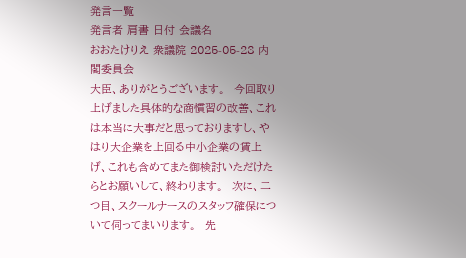発言一覧
発言者 肩書 日付 会議名
おおたけりえ 衆議院 2025-05-28 内閣委員会
大臣、ありがとうございます。  今回取り上げました具体的な商慣習の改善、これは本当に大事だと思っておりますし、やはり大企業を上回る中小企業の賃上げ、これも含めてまた御検討いただけたらとお願いして、終わります。  次に、二つ目、スクールナースのスタッフ確保について伺ってまいります。  先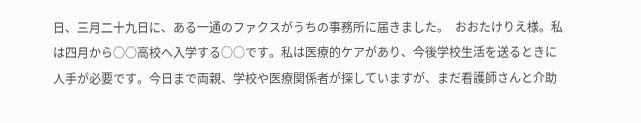日、三月二十九日に、ある一通のファクスがうちの事務所に届きました。  おおたけりえ様。私は四月から○○高校へ入学する○○です。私は医療的ケアがあり、今後学校生活を送るときに人手が必要です。今日まで両親、学校や医療関係者が探していますが、まだ看護師さんと介助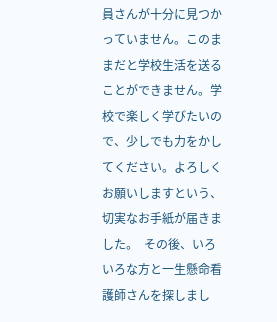員さんが十分に見つかっていません。このままだと学校生活を送ることができません。学校で楽しく学びたいので、少しでも力をかしてください。よろしくお願いしますという、切実なお手紙が届きました。  その後、いろいろな方と一生懸命看護師さんを探しまし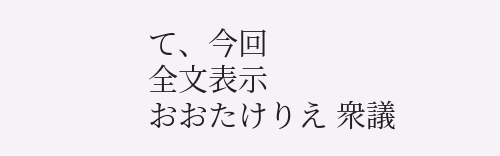て、今回
全文表示
おおたけりえ 衆議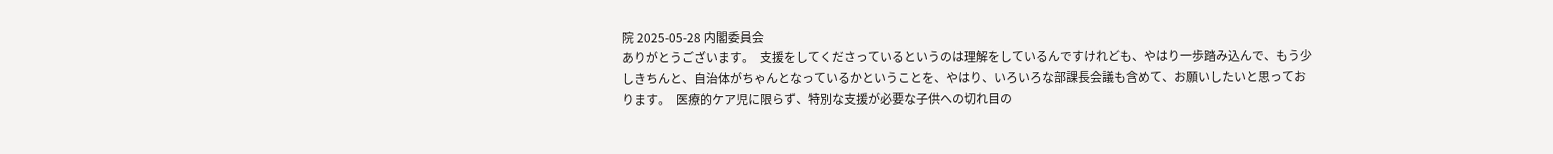院 2025-05-28 内閣委員会
ありがとうございます。  支援をしてくださっているというのは理解をしているんですけれども、やはり一歩踏み込んで、もう少しきちんと、自治体がちゃんとなっているかということを、やはり、いろいろな部課長会議も含めて、お願いしたいと思っております。  医療的ケア児に限らず、特別な支援が必要な子供への切れ目の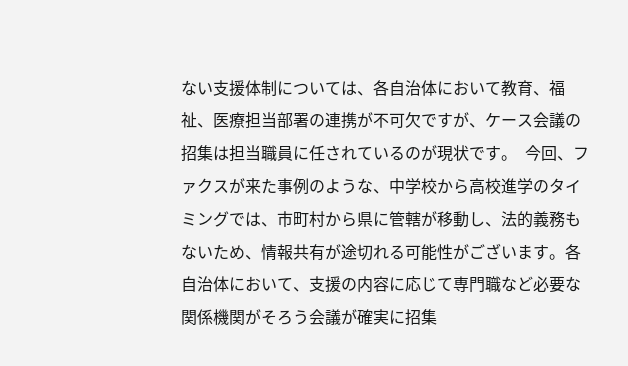ない支援体制については、各自治体において教育、福祉、医療担当部署の連携が不可欠ですが、ケース会議の招集は担当職員に任されているのが現状です。  今回、ファクスが来た事例のような、中学校から高校進学のタイミングでは、市町村から県に管轄が移動し、法的義務もないため、情報共有が途切れる可能性がございます。各自治体において、支援の内容に応じて専門職など必要な関係機関がそろう会議が確実に招集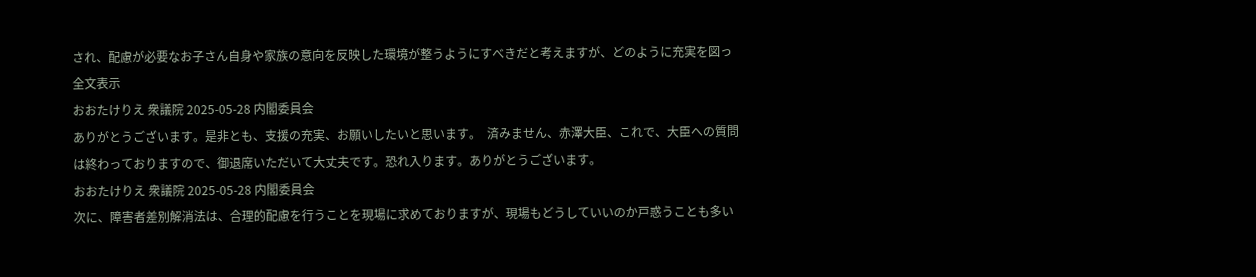され、配慮が必要なお子さん自身や家族の意向を反映した環境が整うようにすべきだと考えますが、どのように充実を図っ
全文表示
おおたけりえ 衆議院 2025-05-28 内閣委員会
ありがとうございます。是非とも、支援の充実、お願いしたいと思います。  済みません、赤澤大臣、これで、大臣への質問は終わっておりますので、御退席いただいて大丈夫です。恐れ入ります。ありがとうございます。
おおたけりえ 衆議院 2025-05-28 内閣委員会
次に、障害者差別解消法は、合理的配慮を行うことを現場に求めておりますが、現場もどうしていいのか戸惑うことも多い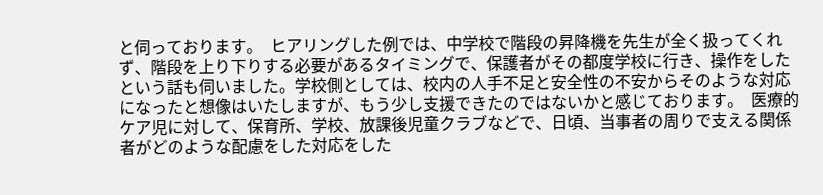と伺っております。  ヒアリングした例では、中学校で階段の昇降機を先生が全く扱ってくれず、階段を上り下りする必要があるタイミングで、保護者がその都度学校に行き、操作をしたという話も伺いました。学校側としては、校内の人手不足と安全性の不安からそのような対応になったと想像はいたしますが、もう少し支援できたのではないかと感じております。  医療的ケア児に対して、保育所、学校、放課後児童クラブなどで、日頃、当事者の周りで支える関係者がどのような配慮をした対応をした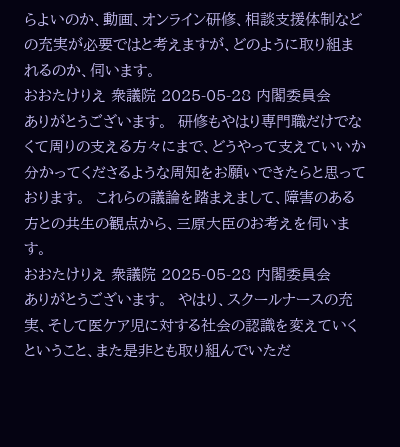らよいのか、動画、オンライン研修、相談支援体制などの充実が必要ではと考えますが、どのように取り組まれるのか、伺います。
おおたけりえ 衆議院 2025-05-28 内閣委員会
ありがとうございます。  研修もやはり専門職だけでなくて周りの支える方々にまで、どうやって支えていいか分かってくださるような周知をお願いできたらと思っております。  これらの議論を踏まえまして、障害のある方との共生の観点から、三原大臣のお考えを伺います。
おおたけりえ 衆議院 2025-05-28 内閣委員会
ありがとうございます。  やはり、スクールナースの充実、そして医ケア児に対する社会の認識を変えていくということ、また是非とも取り組んでいただ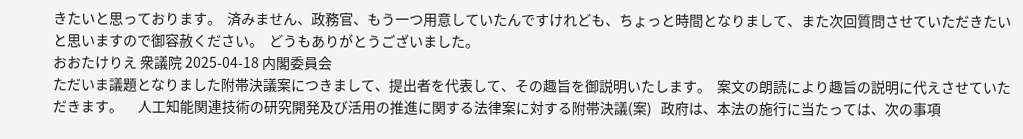きたいと思っております。  済みません、政務官、もう一つ用意していたんですけれども、ちょっと時間となりまして、また次回質問させていただきたいと思いますので御容赦ください。  どうもありがとうございました。
おおたけりえ 衆議院 2025-04-18 内閣委員会
ただいま議題となりました附帯決議案につきまして、提出者を代表して、その趣旨を御説明いたします。  案文の朗読により趣旨の説明に代えさせていただきます。     人工知能関連技術の研究開発及び活用の推進に関する法律案に対する附帯決議(案)   政府は、本法の施行に当たっては、次の事項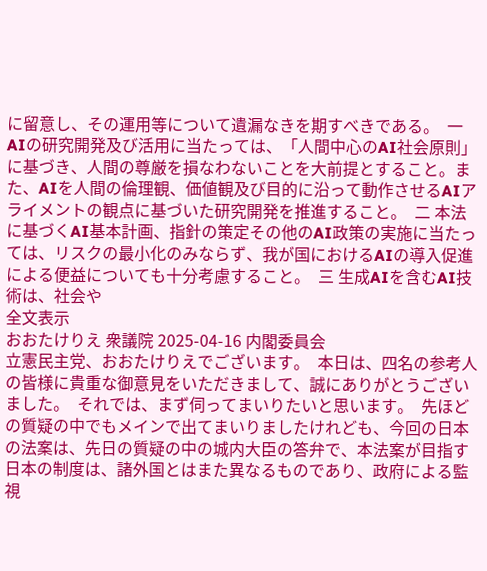に留意し、その運用等について遺漏なきを期すべきである。  一 AIの研究開発及び活用に当たっては、「人間中心のAI社会原則」に基づき、人間の尊厳を損なわないことを大前提とすること。また、AIを人間の倫理観、価値観及び目的に沿って動作させるAIアライメントの観点に基づいた研究開発を推進すること。  二 本法に基づくAI基本計画、指針の策定その他のAI政策の実施に当たっては、リスクの最小化のみならず、我が国におけるAIの導入促進による便益についても十分考慮すること。  三 生成AIを含むAI技術は、社会や
全文表示
おおたけりえ 衆議院 2025-04-16 内閣委員会
立憲民主党、おおたけりえでございます。  本日は、四名の参考人の皆様に貴重な御意見をいただきまして、誠にありがとうございました。  それでは、まず伺ってまいりたいと思います。  先ほどの質疑の中でもメインで出てまいりましたけれども、今回の日本の法案は、先日の質疑の中の城内大臣の答弁で、本法案が目指す日本の制度は、諸外国とはまた異なるものであり、政府による監視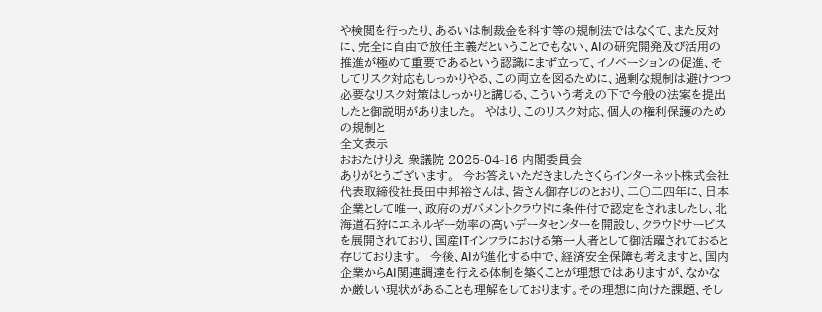や検閲を行ったり、あるいは制裁金を科す等の規制法ではなくて、また反対に、完全に自由で放任主義だということでもない、AIの研究開発及び活用の推進が極めて重要であるという認識にまず立って、イノベーションの促進、そしてリスク対応もしっかりやる、この両立を図るために、過剰な規制は避けつつ必要なリスク対策はしっかりと講じる、こういう考えの下で今般の法案を提出したと御説明がありました。  やはり、このリスク対応、個人の権利保護のための規制と
全文表示
おおたけりえ 衆議院 2025-04-16 内閣委員会
ありがとうございます。  今お答えいただきましたさくらインターネット株式会社代表取締役社長田中邦裕さんは、皆さん御存じのとおり、二〇二四年に、日本企業として唯一、政府のガバメントクラウドに条件付で認定をされましたし、北海道石狩にエネルギー効率の高いデータセンターを開設し、クラウドサービスを展開されており、国産ITインフラにおける第一人者として御活躍されておると存じております。  今後、AIが進化する中で、経済安全保障も考えますと、国内企業からAI関連調達を行える体制を築くことが理想ではありますが、なかなか厳しい現状があることも理解をしております。その理想に向けた課題、そし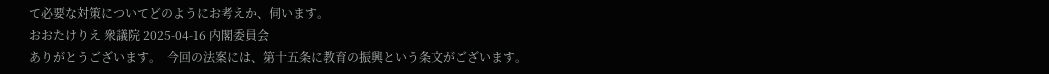て必要な対策についてどのようにお考えか、伺います。
おおたけりえ 衆議院 2025-04-16 内閣委員会
ありがとうございます。  今回の法案には、第十五条に教育の振興という条文がございます。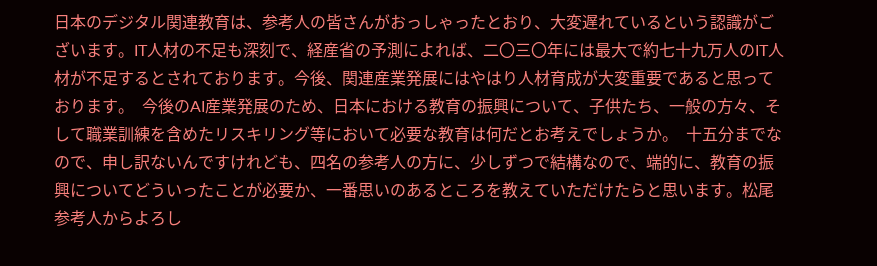日本のデジタル関連教育は、参考人の皆さんがおっしゃったとおり、大変遅れているという認識がございます。IT人材の不足も深刻で、経産省の予測によれば、二〇三〇年には最大で約七十九万人のIT人材が不足するとされております。今後、関連産業発展にはやはり人材育成が大変重要であると思っております。  今後のAI産業発展のため、日本における教育の振興について、子供たち、一般の方々、そして職業訓練を含めたリスキリング等において必要な教育は何だとお考えでしょうか。  十五分までなので、申し訳ないんですけれども、四名の参考人の方に、少しずつで結構なので、端的に、教育の振興についてどういったことが必要か、一番思いのあるところを教えていただけたらと思います。松尾参考人からよろし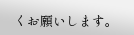くお願いします。